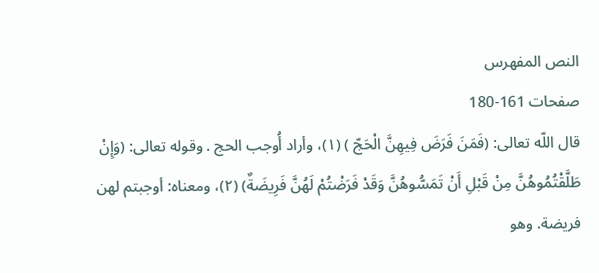النص المفهرس
صفحات 161-180
قال اللّه تعالى: (فَمَنَ فَرَضَ فِيهِنَّ الْحَجّ ) (١)، وأراد أُوجب الحج . وقوله تعالى: (وَإِنْ طَلَّقْتُمُوهُنَّ مِنْ قَبْلِ أَنْ تَمَسُّوهُنَّ وَقَدْ فَرَضْتُمْ لَهُنَّ فَرِيضَةٌ) (٢)، ومعناه: أوجبتم لهن فريضة. وهو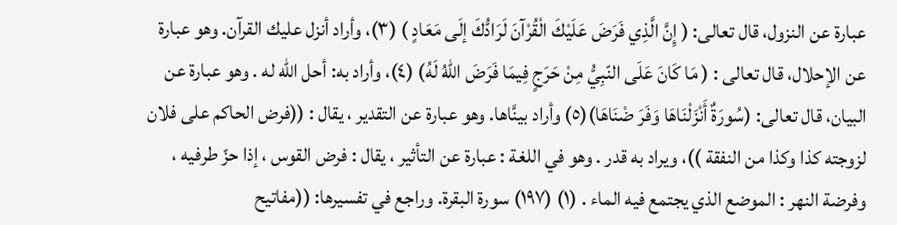عبارة عن النزول، قال تعالى: ( إِنَّ الَّذِي فَرَضَ عَلَيْكَ الْقُرْآنَ لَرَادُّكَ إلَى مَعَادٍ ) (٣)، وأراد أنزل عليك القرآن. وهو عبارة عن الإحلال، قال تعالى : ( مَا كَانَ عَلَى النّبِيُّ مِنْ حَرَجٍ فِيمَا فَرَضَ اللّهُ لَهُ) (٤)، وأراد به: أحل الله له . وهو عبارة عن البيان، قال تعالى: (سُورَةٌ أَنْزَلْنَاهَا وَفَرَ ضْنَاهَا)(٥) وأراد بينَّاها. وهو عبارة عن التقدير ، يقال : ((فرض الحاكم على فلان لزوجته كذا وكذا من النفقة ))، ويراد به قدر . وهو في اللغة : عبارة عن التأثير ، يقال : فرض القوس ، إذا حزّ طرفيه ، وفرضة النهر : الموضع الذي يجتمع فيه الماء . (١) (١٩٧) سورة البقرة. وراجع في تفسيرها: ((مفاتيح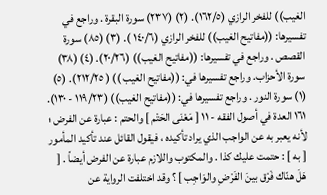الغيب)) للفخر الرازي (١٦٢/٥). (٢) (٢٣٧) سورة البقرة . وراجع في تفسيرها: ((مفاتيح الغيب)) للفخر الرازي (١٤٠/٦ ). (٣) (٨٥) سورة القصص . وراجع في تفسيرها: ((مفاتيح الغيب)) (٢٠/٢٦). (٤) (٣٨) سورة الأحزاب. وراجع تفسيرها في: ((مفاتيح الغيب )) ( ٢١٢/٢٥). (٥) (١) سورة النور . وراجع تفسيرها في: ((مفاتيح الغيب)) (١١٩/٢٣ - ١٣٠). ١٦١ العدة في أصول الفقه - ١١ [ مَعْنَى الحَتْم ] والحتم : عبارة عن الفرض ؛ لأنه يعبر به عن الواجب الذي يراد تأكيده ، فيقول القائل عند تأكيد المأمور [ به ] : حتمت عليك كذا . والمكتوب واللازم عبارة عن الفرض أيضاً . [ هَلَ هنّاك فَرْق بينَ الفَرْضِ والوَاجِب ] ؟ وقد اختلفت الرواية عن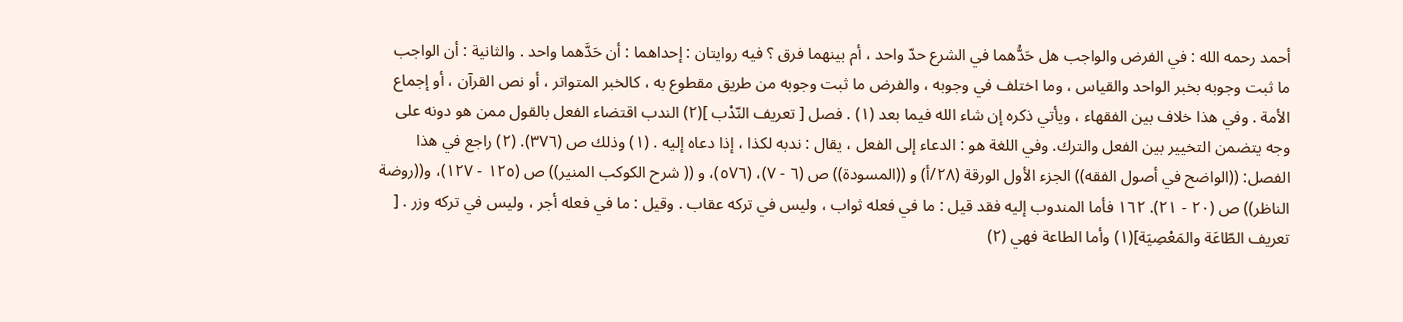أحمد رحمه الله : في الفرض والواجب هل حَدُّهما في الشرع حدّ واحد ، أم بينهما فرق ؟ فيه روايتان : إحداهما : أن حَدَّهما واحد . والثانية : أن الواجب ما ثبت وجوبه بخبر الواحد والقياس ، وما اختلف في وجوبه ، والفرض ما ثبت وجوبه من طريق مقطوع به ، كالخبر المتواتر ، أو نص القرآن ، أو إجماع الأمة . وفي هذا خلاف بين الفقهاء ، ويأتي ذكره إن شاء الله فيما بعد (١) . فصل [ تعريف النّدْب ](٢) الندب اقتضاء الفعل بالقول ممن هو دونه على وجه يتضمن التخيير بين الفعل والترك. وفي اللغة هو : الدعاء إلى الفعل ، يقال : ندبه لكذا ، إذا دعاه إليه . (١) وذلك ص (٣٧٦). (٢) راجع في هذا الفصل: ((الواضح في أصول الفقه)) الجزء الأول الورقة (٢٨/أ) و ((المسودة)) ص (٦ - ٧)، (٥٧٦)، و (( شرح الكوكب المنير)) ص (١٢٥ - ١٢٧)، و((روضة الناظر)) ص (٢٠ - ٢١). ١٦٢ فأما المندوب إليه فقد قيل : ما في فعله ثواب ، وليس في تركه عقاب . وقيل : ما في فعله أجر ، وليس في تركه وزر . [ تعريف الطّاعَة والمَعْصِيَة](١) وأما الطاعة فهي (٢)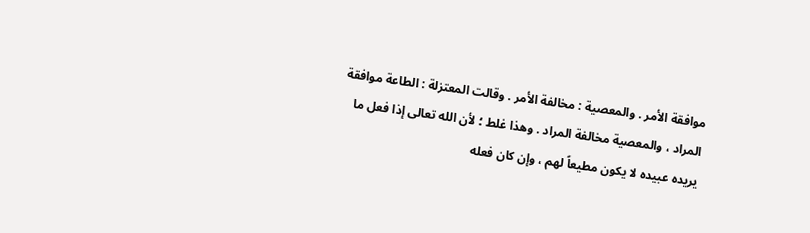موافقة الأمر . والمعصية : مخالفة الأمر . وقالت المعتزلة : الطاعة موافقة المراد ، والمعصية مخالفة المراد . وهذا غلط ؛ لأن الله تعالى إذا فعل ما يريده عبيده لا يكون مطيعاً لهم ، وإن كان فعله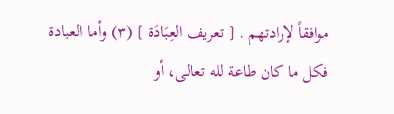موافقاً لإرادتهم . [ تعريف العِبَادَة ] (٣) وأما العبادة فكل ما كان طاعة لله تعالى، أو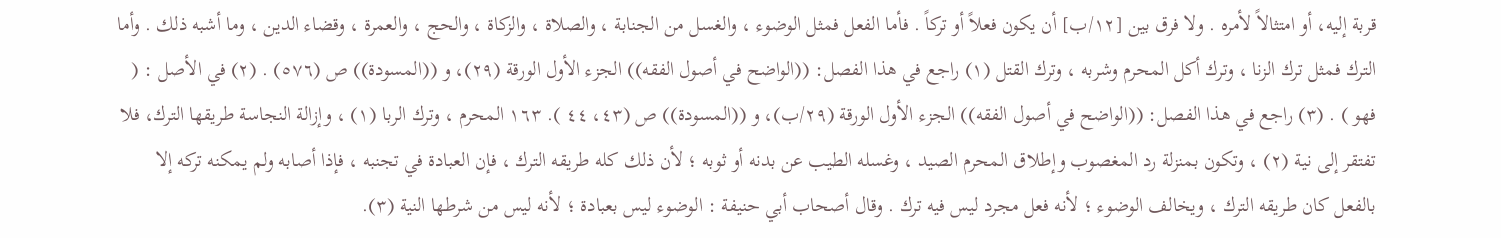قربة إليه، أو امتثالاً لأمره . ولا فرق بين [١٢/ب] أن يكون فعلاً أو تركاً . فأما الفعل فمثل الوضوء ، والغسل من الجنابة ، والصلاة ، والزكاة ، والحج ، والعمرة ، وقضاء الدين ، وما أشبه ذلك . وأما الترك فمثل ترك الزنا ، وترك أكل المحرم وشربه ، وترك القتل (١) راجع في هذا الفصل: ((الواضح في أصول الفقه)) الجزء الأول الورقة (٢٩)، و ((المسودة)) ص (٥٧٦) . (٢) في الأصل : ( فهو ) . (٣) راجع في هذا الفصل: ((الواضح في أصول الفقه)) الجزء الأول الورقة (٢٩/ب)، و ((المسودة)) ص (٤٣، ٤٤ ). ١٦٣ المحرم ، وترك الربا (١) ، وإزالة النجاسة طريقها الترك، فلا تفتقر إلى نية (٢) ، وتكون بمنزلة رد المغصوب وإطلاق المحرم الصيد ، وغسله الطيب عن بدنه أو ثوبه ؛ لأن ذلك كله طريقه الترك ، فإن العبادة في تجنبه ، فإذا أصابه ولم يمكنه تركه إلا بالفعل كان طريقه الترك ، ويخالف الوضوء ؛ لأنه فعل مجرد ليس فيه ترك . وقال أصحاب أبي حنيفة : الوضوء ليس بعبادة ؛ لأنه ليس من شرطها النية (٣).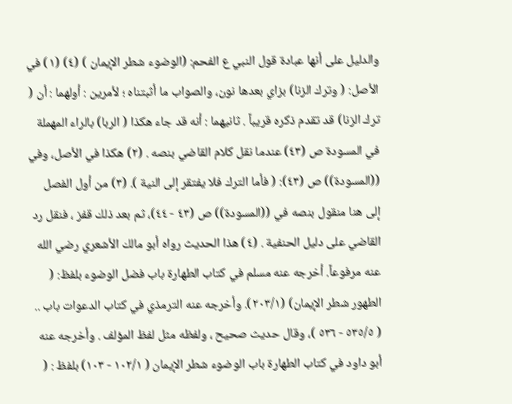والدليل على أنها عبادة قول النبي ع الفحم: (الوضوء شطر الإيمان ) (٤) (١) في الأصل: ( وترك الزنا) بزاي بعدها نون، والصواب ما أثبتناه ؛ لأمرين : أولهما : أن ( ترك الزنا) قد تقدم ذكره قريباً . ثانيهما : أنه قد جاء هكذا ( الربا) بالراء المهملة في المسودة ص (٤٣) عندما نقل كلام القاضي بنصه . (٢) هكذا في الأصل، وفي ((المسودة)) ص (٤٣): ( فأما الترك فلا يفتقر إلى النية ). (٣) من أول الفصل إلى هنا منقول بنصه في ((المسودة)) ص (٤٣ - ٤٤)، ثم بعد ذلك قفز ، فنقل رد القاضي على دليل الحنفية . (٤) هذا الحديث رواه أبو مالك الأشعري رضي الله عنه مرفوعاً. أخرجه عنه مسلم في كتاب الطهارة باب فضل الوضوء بلفظ: ( الطهور شطر الإيمان) (٢٠٣/١). وأخرجه عنه الترمذي في كتاب الدعوات باب .. ( ٥٣٥/٥ - ٥٣٦ )، وقال حديث صحيح ، ولفظه مثل لفظ المؤلف . وأخرجه عنه أبو داود في كتاب الطهارة باب الوضوء شطر الإيمان ( ١٠٢/١ - ١٠٣) بلفظ : (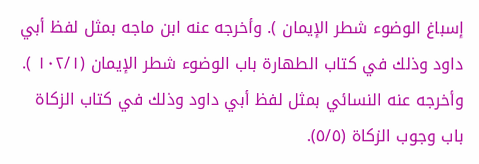إسباغ الوضوء شطر الإيمان ). وأخرجه عنه ابن ماجه بمثل لفظ أبي داود وذلك في كتاب الطهارة باب الوضوء شطر الإيمان (١٠٢/١ ). وأخرجه عنه النسائي بمثل لفظ أبي داود وذلك في كتاب الزكاة باب وجوب الزكاة (٥/٥).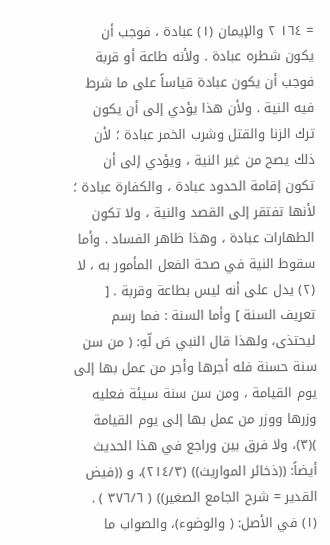= ١٦٤ ٢ والإيمان (١) عبادة ، فوجب أن يكون شطره عبادة . ولأنه طاعة أو قربة فوجب أن يكون عبادة قياساً على ما شرط فيه النية . ولأن هذا يؤدي إلى أن يكون ترك الزنا والقتل وشرب الخمر عبادة ؛ لأن ذلك يصح من غير النية ، ويؤدي إلى أن تكون إقامة الحدود عبادة ، والكفارة عبادة ؛ لأنها تفتقر إلى القصد والنية ، ولا تكون الطهارات عبادة ، وهذا ظاهر الفساد . وأما سقوط النية في صحة الفعل المأمور به ، لا (٢) يدل على أنه ليس بطاعة وقربة . [ تعريف السنة ] وأما السنة : فما رسم ليحتذى، ولهذا قال النبي صَ لّهِ: ( من سن سنة حسنة فله أجرها وأجر من عمل بها إلى يوم القيامة ، ومن سن سنة سيئة فعليه وزرها ووزر من عمل بها إلى يوم القيامة )(٣)، ولا فرق بين وراجع في هذا الحديث أيضاً: ((ذخائر المواريث)) (٢١٤/٣)، و ((فيض القدير = شرح الجامع الصغير)) ( ٣٧٦/٦ ) . (١) في الأصل: ( والوضوء)، والصواب ما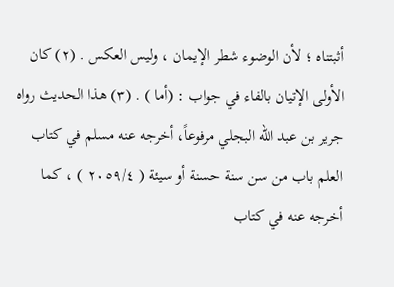أثبتناه ؛ لأن الوضوء شطر الإيمان ، وليس العكس . (٢) كان الأولى الإتيان بالفاء في جواب : (أما ) . (٣) هذا الحديث رواه جرير بن عبد الله البجلي مرفوعاً، أخرجه عنه مسلم في كتاب العلم باب من سن سنة حسنة أو سيئة ( ٢٠٥٩/٤ ) ، كما أخرجه عنه في كتاب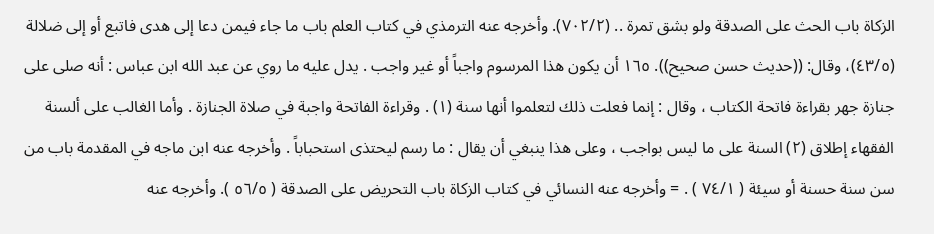الزكاة باب الحث على الصدقة ولو بشق تمرة .. (٧٠٢/٢). وأخرجه عنه الترمذي في كتاب العلم باب ما جاء فيمن دعا إلى هدى فاتبع أو إلى ضلالة (٤٣/٥)، وقال: ((حديث حسن صحيح)). ١٦٥ أن يكون هذا المرسوم واجباً أو غير واجب . يدل عليه ما روي عن عبد الله ابن عباس : أنه صلى على جنازة جهر بقراءة فاتحة الكتاب ، وقال : إنما فعلت ذلك لتعلموا أنها سنة (١) . وقراءة الفاتحة واجبة في صلاة الجنازة . وأما الغالب على ألسنة الفقهاء إطلاق (٢) السنة على ما ليس بواجب ، وعلى هذا ينبغي أن يقال : ما رسم ليحتذى استحباباً . وأخرجه عنه ابن ماجه في المقدمة باب من سن سنة حسنة أو سيئة ( ٧٤/١ ) . = وأخرجه عنه النسائي في كتاب الزكاة باب التحريض على الصدقة ( ٥٦/٥ ). وأخرجه عنه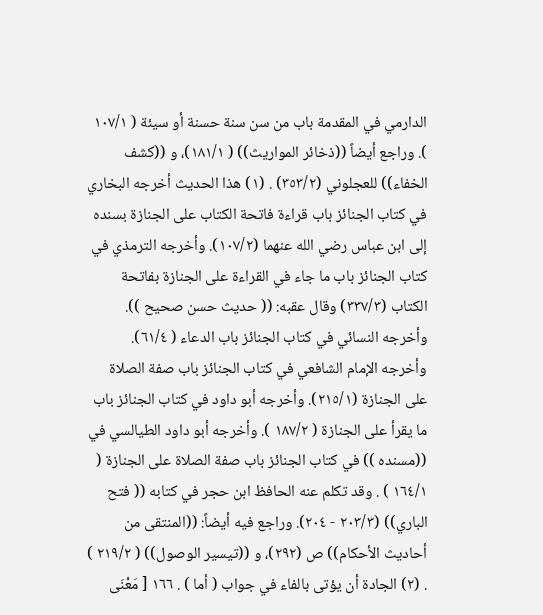الدارمي في المقدمة باب من سن سنة حسنة أو سيئة ( ١٠٧/١ ). وراجع أيضاً ((ذخائر المواريث)) ( ١٨١/١)، و ((كشف الخفاء)) للعجلوني (٣٥٣/٢) . (١) هذا الحديث أخرجه البخاري في كتاب الجنائز باب قراءة فاتحة الكتاب على الجنازة بسنده إلى ابن عباس رضي الله عنهما (١٠٧/٢). وأخرجه الترمذي في كتاب الجنائز باب ما جاء في القراءة على الجنازة بفاتحة الكتاب (٣٣٧/٣) وقال عقبه: (( حديث حسن صحيح )). وأخرجه النسائي في كتاب الجنائز باب الدعاء ( ٦١/٤). وأخرجه الإمام الشافعي في كتاب الجنائز باب صفة الصلاة على الجنازة (٢١٥/١). وأخرجه أبو داود في كتاب الجنائز باب ما يقرأ على الجنازة ( ١٨٧/٢ ). وأخرجه أبو داود الطيالسي في ((مسنده )) في كتاب الجنائز باب صفة الصلاة على الجنازة ( ١٦٤/١ ) . وقد تكلم عنه الحافظ ابن حجر في كتابه (( فتح الباري)) (٢٠٣/٣ - ٢٠٤). وراجع فيه أيضاً: ((المنتقى من أحاديث الأحكام)) ص (٢٩٢)، و ((تيسير الوصول)) ( ٢١٩/٢ ) . (٢) الجادة أن يؤتى بالفاء في جواب ( أما ) . ١٦٦ [ مَعْنَى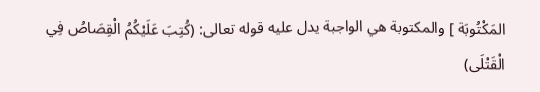المَكْتُوبَة ] والمكتوبة هي الواجبة يدل عليه قوله تعالى: (كُتِبَ عَلَيْكُمُ الْقِصَاصُ فِي الْقَتْلَى)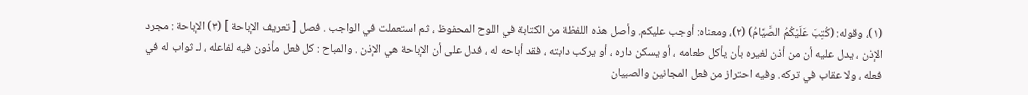(١)، وقوله: (كُتِبَ عَلَيْكُمُ الصَّيَّامُ) (٢)، ومعناه: أوجب عليكم. وأصل هذه اللفظة من الكتابة في اللوح المحفوظ ، ثم استعملت في الواجب . فصل [ تعريف الإباحة ] (٣) الإباحة : مجرد الإذن ، يدل عليه أن من أذن لغيره بأن يأكل طعامه ، أو يسكن داره ، أو يركب دابته ، فقد أباحه له ، فدل على أن الإباحة هي الإذن . والمباح : كل فعل مأذون فيه لفاعله ، لـ ثواب له في فعله ، ولا عقاب في تركه. وفيه احتراز من فعل المجانين والصبيان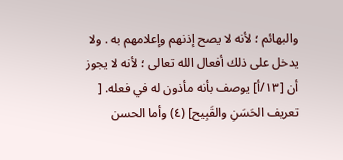والبهائم ؛ لأنه لا يصح إذنهم وإعلامهم به . ولا يدخل على ذلك أفعال الله تعالى ؛ لأنه لا يجوز أن [١٣/أ] يوصف بأنه مأذون له في فعله. [ تعريف الحَسَنِ والقَبِيح] (٤) وأما الحسن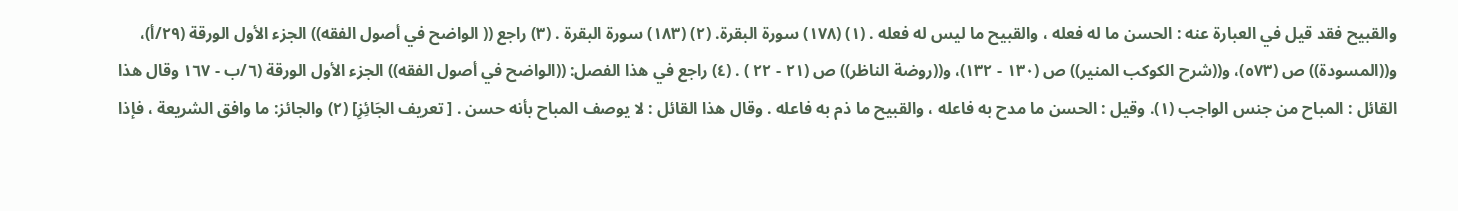والقبيح فقد قيل في العبارة عنه : الحسن ما له فعله ، والقبيح ما ليس له فعله . (١) (١٧٨) سورة البقرة. (٢) (١٨٣) سورة البقرة . (٣) راجع (( الواضح في أصول الفقه)) الجزء الأول الورقة (٢٩/أ)، و((المسودة)) ص (٥٧٣)، و((شرح الكوكب المنير)) ص (١٣٠ - ١٣٢)، و((روضة الناظر)) ص (٢١ - ٢٢ ) . (٤) راجع في هذا الفصل: ((الواضح في أصول الفقه)) الجزء الأول الورقة (٦/ب - ١٦٧ وقال هذا القائل : المباح من جنس الواجب (١). وقيل : الحسن ما مدح به فاعله ، والقبيح ما ذم به فاعله . وقال هذا القائل : لا يوصف المباح بأنه حسن . [ تعريف الجَائِزِ] (٢) والجائز: ما وافق الشريعة ، فإذا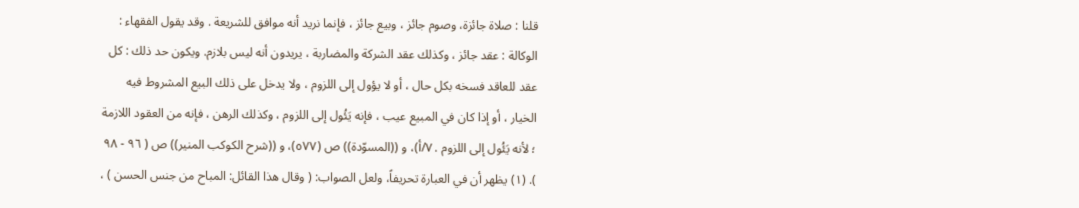قلنا : صلاة جائزة، وصوم جائز ، وبيع جائز ، فإنما نريد أنه موافق للشريعة . وقد يقول الفقهاء : الوكالة : عقد جائز ، وكذلك عقد الشركة والمضاربة ، يريدون أنه ليس بلازم. ويكون حد ذلك : كل عقد للعاقد فسخه بكل حال ، أو لا يؤول إلى اللزوم ، ولا يدخل على ذلك البيع المشروط فيه الخيار ، أو إذا كان في المبيع عيب ، فإنه يَئُول إلى اللزوم ، وكذلك الرهن ، فإنه من العقود اللازمة ؛ لأنه يَئُول إلى اللزوم . ٧/أ)، و ((المسوّدة)) ص (٥٧٧)، و ((شرح الكوكب المنير)) ص ( ٩٦ - ٩٨ ). (١) يظهر أن في العبارة تحريفاً، ولعل الصواب: ( وقال هذا القائل: المباح من جنس الحسن ) ،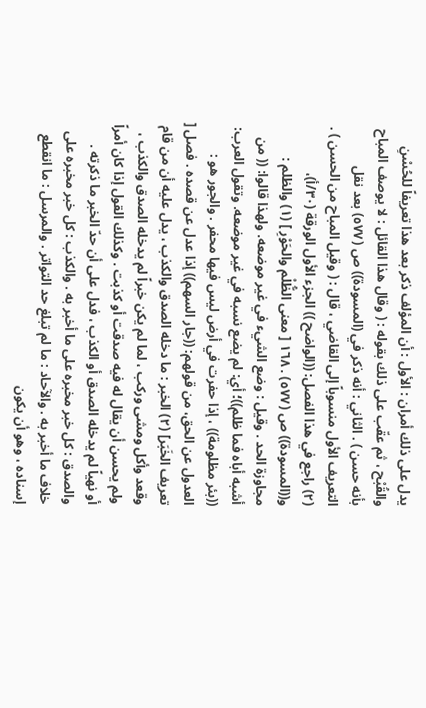يدل على ذلك أمران : الأول : أن المؤلف ذكر بعد هذا تعريفاً للحُسْنِ والقُبْح ، ثم عقّب على ذلك بقوله : ( وقال هذا القائل : لا يوصف المباح بأنه حسن ) . الثاني : أنه ذكر في (المسودة)) ص (٥٧٧) بعد نقل التعريف الأول منسوباً إلى القاضي ، قال : ( وقيل المباح من الحسن ) . (٢) راجع في هذا الفصل: ((الواضح )) الجزء الأول الورقة (٣٠/أ)، و((المسودة)) ص (٥٧٧) . ١٦٨ [ معنى الظُّلْم والحَوْرِ ] (١) والظلم : مجاوزة الحد . وقيل : وضع الشيء في غير موضعه. ولهذا قالوا: (( من أشبه أباه فما ظلم))؛ أي: لم يضع نسبه في غير موضعه. وتقول العرب: ((بئر مظلومة)) ، إذا حفرت في أرض ليس فيها محفر . والجور هو : العدول عن الحق، من قولهم: ((جار السهم)) إذا عدل عن قصده . فصل [ تعريف الخَبَر] (٢) الخبر : ما دخله الصدق والكذب ، يدل عليه أن من قام وقعد وأكل ومشى وركب ، لما لم يكن خبراً لم يدخله الصدق والكذب ، ولم يحسن أن يقال له فيه صدقت أو كذبت . وكذلك القول إذا كان أمراً أو نهياً لم يدخله الصدق أو الكذب ، فدل على أن حدّ الخبر ما ذكرته . والصدق : كل خبر مخبره على ما أخبر به . والكذب : كل خبر مخبره على خلاف ما أخبر به . والآحاد : ما لم تبلغ حد التواتر . والمرسل : ما انقطع إسناده ، وهو أن یکون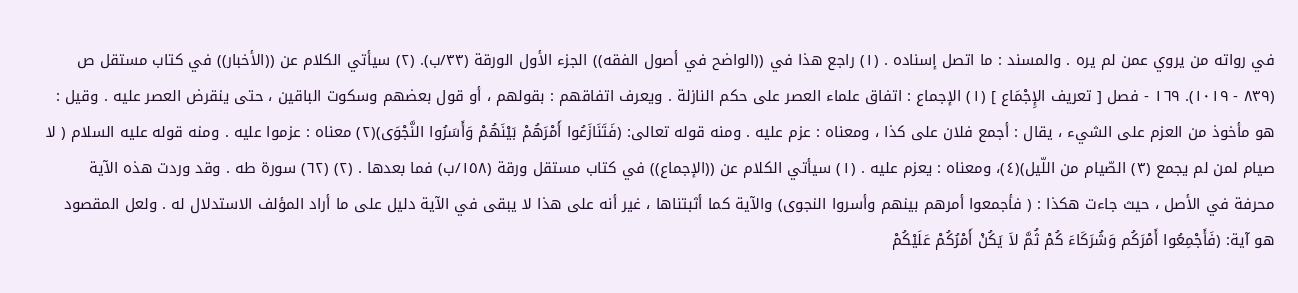في رواته من يروي عمن لم يره . والمسند : ما اتصل إسناده . (١) راجع هذا في ((الواضح في أصول الفقه)) الجزء الأول الورقة (٣٣/ب). (٢) سيأتي الكلام عن ((الأخبار)) في كتاب مستقل ص (٨٣٩ - ١٠١٩). ١٦٩ - فصل [ تعريف الإِجْمَاع ] (١) الإجماع : اتفاق علماء العصر على حكم النازلة . ويعرف اتفاقهم : بقولهم ، أو قول بعضهم وسكوت الباقين ، حتى ينقرض العصر عليه . وقيل : هو مأخوذ من العزم على الشيء ، يقال : أجمع فلان على كذا ، ومعناه : عزم عليه . ومنه قوله تعالى: (فَتَنَازَعُوا أَمْرَهُمْ بَيْنَهُمْ وَأَسَرُوا النَّجْوَى)(٢) معناه : عزموا عليه . ومنه قوله عليه السلام ( لا صيام لمن لم يجمع (٣) الصّيام من اللّيل)(٤)، ومعناه : يعزم عليه . (١) سيأتي الكلام عن ((الإجماع)) في كتاب مستقل ورقة (١٥٨/ب) فما بعدها . (٢) (٦٢) سورة طه . وقد وردت هذه الآية محرفة في الأصل ، حيث جاءت هكذا : ( فأجمعوا أمرهم بينهم وأسروا النجوى) والآية كما أثبتناها ، غير أنه على هذا لا يبقى في الآية دليل على ما أراد المؤلف الاستدلال له . ولعل المقصود هو آية: (فَأَجْمِعُوا أَمْرَكُم وَشُرَكَاءَ كُمْ ثُمَّ لاَ يَكُنْ أَمْرُكُمْ عَلَيْكُمْ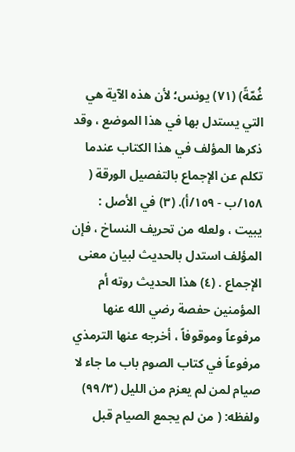غُمّةً) (٧١) يونس؛ لأن هذه الآية هي التي يستدل بها في هذا الموضع ، وقد ذكرها المؤلف في هذا الكتاب عندما تكلم عن الإجماع بالتفصيل الورقة ( ١٥٨/ب - ١٥٩/أ). (٣) في الأصل : يبيت ، ولعله من تحريف النساخ ، فإن المؤلف استدل بالحديث لبيان معنى الإجماع . (٤) هذا الحديث روته أم المؤمنين حفصة رضي الله عنها مرفوعاً وموقوفاً ، أخرجه عنها الترمذي مرفوعاً في كتاب الصوم باب ما جاء لا صيام لمن لم يعزم من الليل (٩٩/٣) ولفظه: ( من لم يجمع الصيام قبل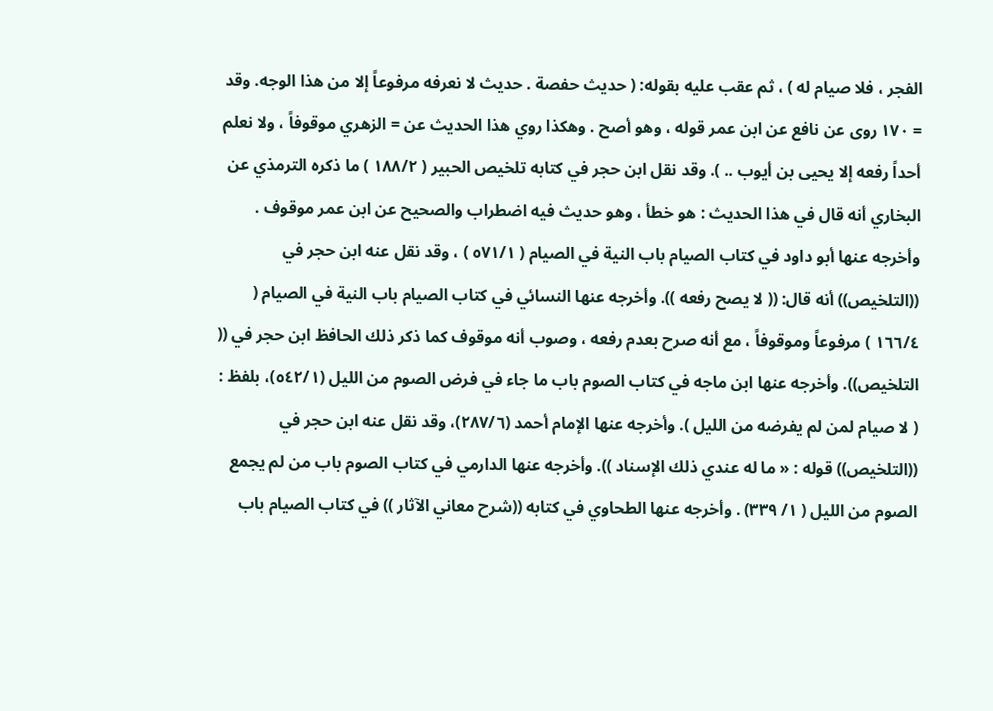الفجر ، فلا صيام له ) ، ثم عقب عليه بقوله: ( حديث حفصة . حديث لا نعرفه مرفوعاً إلا من هذا الوجه. وقد = ١٧٠ روى عن نافع عن ابن عمر قوله ، وهو أصح . وهكذا روي هذا الحديث عن = الزهري موقوفاً ، ولا نعلم أحداً رفعه إلا يحيى بن أيوب .. ). وقد نقل ابن حجر في كتابه تلخيص الحبير ( ١٨٨/٢ ) ما ذكره الترمذي عن البخاري أنه قال في هذا الحديث : هو خطأ ، وهو حديث فيه اضطراب والصحيح عن ابن عمر موقوف . وأخرجه عنها أبو داود في كتاب الصيام باب النية في الصيام ( ٥٧١/١ ) ، وقد نقل عنه ابن حجر في ((التلخيص)) أنه قال: (( لا يصح رفعه )). وأخرجه عنها النسائي في كتاب الصيام باب النية في الصيام ( ١٦٦/٤ ) مرفوعاً وموقوفاً ، مع أنه صرح بعدم رفعه ، وصوب أنه موقوف كما ذكر ذلك الحافظ ابن حجر في (( التلخيص)). وأخرجه عنها ابن ماجه في كتاب الصوم باب ما جاء في فرض الصوم من الليل (٥٤٢/١)، بلفظ : ( لا صيام لمن لم يفرضه من الليل ). وأخرجه عنها الإمام أحمد (٢٨٧/٦)، وقد نقل عنه ابن حجر في ((التلخيص)) قوله : « ما له عندي ذلك الإسناد )). وأخرجه عنها الدارمي في كتاب الصوم باب من لم يجمع الصوم من الليل ( ١/ ٣٣٩) . وأخرجه عنها الطحاوي في كتابه ((شرح معاني الآثار )) في كتاب الصيام باب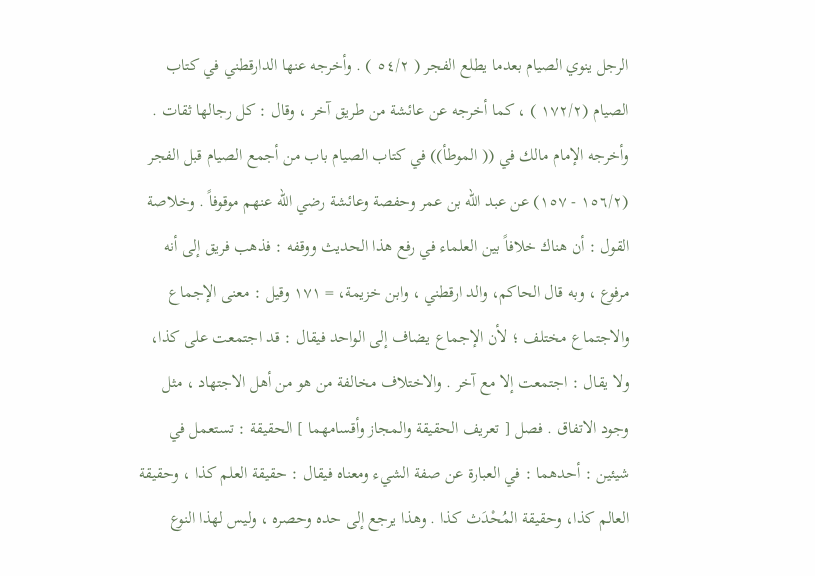الرجل ينوي الصيام بعدما يطلع الفجر ( ٥٤/٢ ) . وأخرجه عنها الدارقطني في كتاب الصيام (١٧٢/٢ ) ، كما أخرجه عن عائشة من طريق آخر ، وقال : كل رجالها ثقات . وأخرجه الإمام مالك في (( الموطأ)) في كتاب الصيام باب من أجمع الصيام قبل الفجر (١٥٦/٢ - ١٥٧) عن عبد الله بن عمر وحفصة وعائشة رضي الله عنهم موقوفاً . وخلاصة القول : أن هناك خلافاً بين العلماء في رفع هذا الحديث ووقفه : فذهب فريق إلى أنه مرفوع ، وبه قال الحاكم، والد ارقطني ، وابن خزيمة، = ١٧١ وقيل : معنى الإجماع والاجتماع مختلف ؛ لأن الإجماع يضاف إلى الواحد فيقال : قد اجتمعت على كذا، ولا يقال : اجتمعت إلا مع آخر . والاختلاف مخالفة من هو من أهل الاجتهاد ، مثل وجود الاتفاق . فصل [ تعريف الحقيقة والمجاز وأقسامهما ] الحقيقة : تستعمل في شيئين : أحدهما : في العبارة عن صفة الشيء ومعناه فيقال : حقيقة العلم كذا ، وحقيقة العالم كذا، وحقيقة المُحْدَث كذا . وهذا يرجع إلى حده وحصره ، وليس لهذا النوع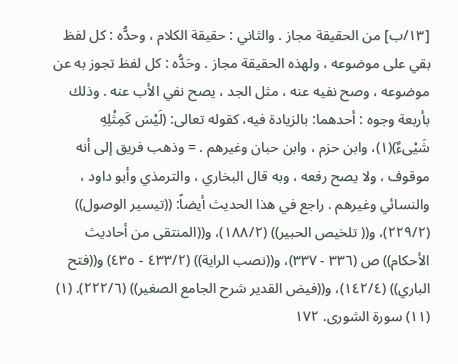[١٣/ب] من الحقيقة مجاز . والثاني : حقيقة الكلام ، وحدُّه : كل لفظ بقي على موضوعه ، ولهذه الحقيقة مجاز . وحَدُّه : كل لفظ تجوز به عن موضوعه ، وصح نفيه عنه ، مثل الجد ، يصح نفي الأب عنه . وذلك بأربعة وجوه : أحدهما: بالزيادة فيه، كقوله تعالى: (لَيْسَ كَمِثْلِهِ شَيْىءٌ)(١)، وابن حزم ، وابن حبان وغيرهم . = وذهب فريق إلى أنه موقوف ، ولا يصح رفعه ، وبه قال البخاري ، والترمذي وأبو داود ، والنسائي وغيرهم . راجع في هذا الحديث أيضاً: ((تيسير الوصول)) (٢٢٩/٢)، و(( تلخيص الحبير)) (١٨٨/٢)، و((المنتقى من أحاديث الأحكام)) ص (٣٣٦ - ٣٣٧)، و((نصب الراية)) (٤٣٣/٢ - ٤٣٥) و((فتح الباري)) (١٤٢/٤)، و((فيض القدير شرح الجامع الصغير)) (٢٢٢/٦). (١) (١١) سورة الشورى. ١٧٢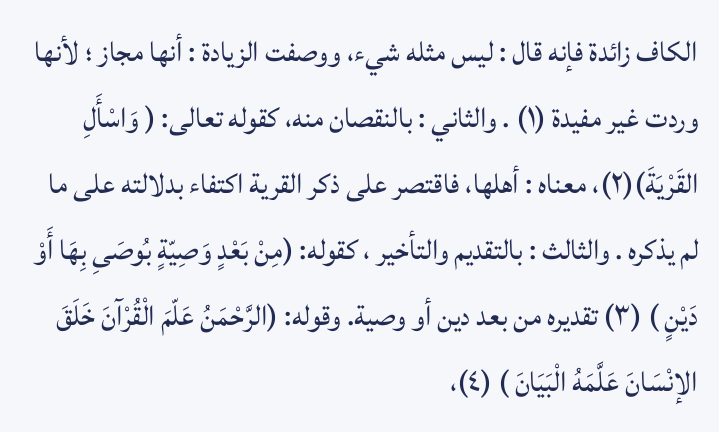الكاف زائدة فإنه قال : ليس مثله شيء، ووصفت الزيادة : أنها مجاز ؛ لأنها وردت غير مفيدة (١) . والثاني : بالنقصان منه، كقوله تعالى: ( وَاسْأَلِ القَرْيَةَ)(٢)، معناه : أهلها، فاقتصر على ذكر القرية اكتفاء بدلالته على ما لم يذكره . والثالث : بالتقديم والتأخير ، كقوله: (مِنْ بَعْدٍ وَصِيّةٍ بُوصَىِ بِهَا أَوْ دَيْنٍ ) (٣) تقديره من بعد دين أو وصية. وقوله: (الرَّحْمَنُ عَلّمَ الْقُرْآنَ خَلَقَ الإنْسَانَ عَلَّمَهُ الْبَيَانَ ) (٤)،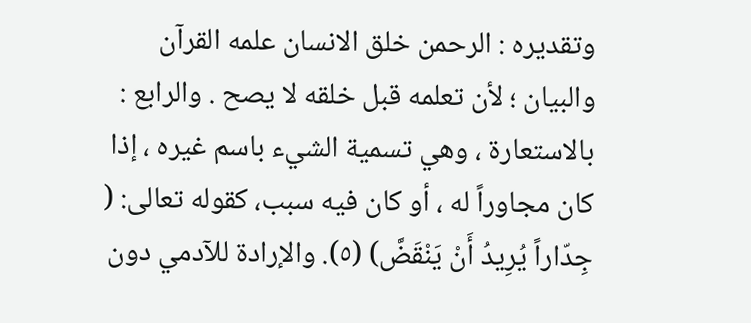وتقديره : الرحمن خلق الانسان علمه القرآن والبيان ؛ لأن تعلمه قبل خلقه لا يصح . والرابع : بالاستعارة ، وهي تسمية الشيء باسم غيره ، إذا كان مجاوراً له ، أو كان فيه سبب، كقوله تعالى: ( جِدّاراً يُرِيدُ أَنْ يَنْقَضَّ) (٥). والإرادة للآدمي دون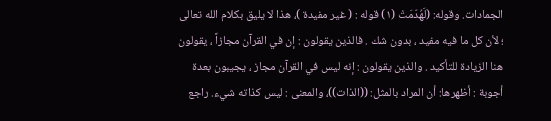الجمادات. وقوله: (لَهُدّمَتْ (١) قوله : ( غير مفيدة )، هذا لا يليق بكلام الله تعالى ؛ لأن كل ما فيه مفيد ، بدون شك . فالذين يقولون : إن في القرآن مجازاً ، يقولون هنا الزيادة للتأكيد . والذين يقولون : إنه ليس في القرآن مجاز ، يجيبون بعدة أجوبة : أظهرها: أن المراد بالمثل: ((الذات))، والمعنى : ليس كذاته شيء. راجع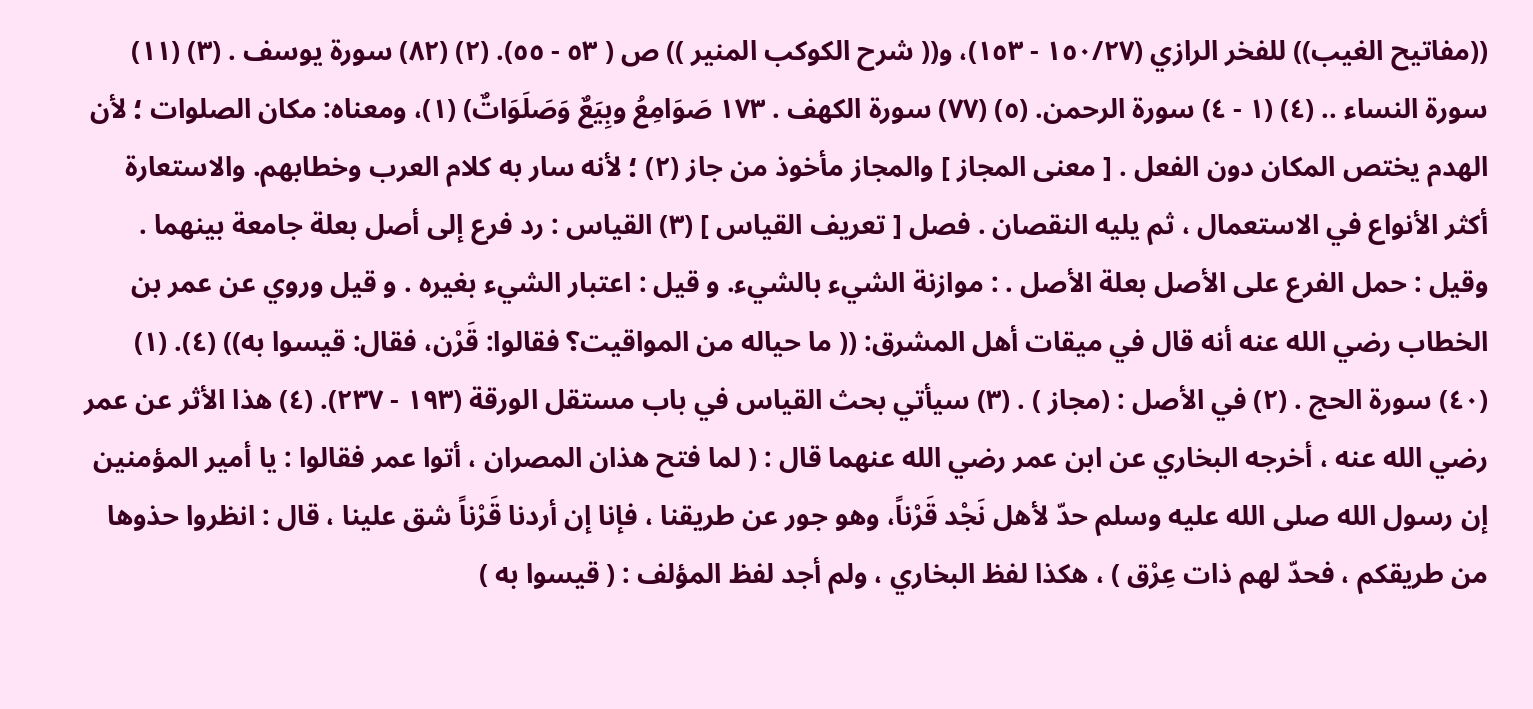((مفاتيح الغيب)) للفخر الرازي (١٥٠/٢٧ - ١٥٣)، و(( شرح الكوكب المنير )) ص ( ٥٣ - ٥٥). (٢) (٨٢) سورة يوسف . (٣) (١١) سورة النساء .. (٤) (١ - ٤) سورة الرحمن. (٥) (٧٧) سورة الكهف . ١٧٣ صَوَامِعُ وبِيَعٌ وَصَلَوَاتٌ) (١)، ومعناه: مكان الصلوات ؛ لأن الهدم يختص المكان دون الفعل . [ معنى المجاز ] والمجاز مأخوذ من جاز (٢) ؛ لأنه سار به كلام العرب وخطابهم. والاستعارة أكثر الأنواع في الاستعمال ، ثم يليه النقصان . فصل [ تعريف القياس ] (٣) القياس : رد فرع إلى أصل بعلة جامعة بينهما . وقيل : حمل الفرع على الأصل بعلة الأصل . : موازنة الشيء بالشيء. و قیل : اعتبار الشيء بغيره . و قیل وروي عن عمر بن الخطاب رضي الله عنه أنه قال في ميقات أهل المشرق: (( ما حياله من المواقيت؟ فقالوا: قَرْن، فقال: قيسوا به)) (٤). (١) (٤٠) سورة الحج . (٢) في الأصل : (مجاز ) . (٣) سيأتي بحث القياس في باب مستقل الورقة (١٩٣ - ٢٣٧). (٤) هذا الأثر عن عمر رضي الله عنه ، أخرجه البخاري عن ابن عمر رضي الله عنهما قال : ( لما فتح هذان المصران ، أتوا عمر فقالوا : يا أمير المؤمنين إن رسول الله صلى الله عليه وسلم حدّ لأهل نَجْد قَرْناً، وهو جور عن طريقنا ، فإنا إن أردنا قَرْناً شق علينا ، قال : انظروا حذوها من طريقكم ، فحدّ لهم ذات عِرْق ) ، هكذا لفظ البخاري ، ولم أجد لفظ المؤلف : ( قيسوا به )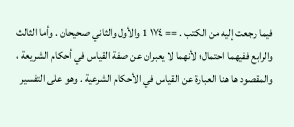فيما رجعت إليه من الكتب . == ١٧٤ 1 والأول والثاني صحيحان . وأما الثالث والرابع ففيهما احتمال؛ لأنهما لا يعبران عن صفة القياس في أحكام الشريعة ، والمقصود ها هنا العبارة عن القياس في الأحكام الشرعية . وهو على التفسير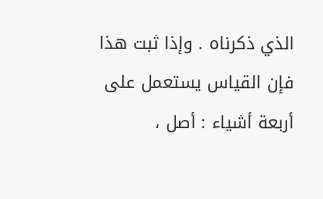الذي ذكرناه . وإذا ثبت هذا فإن القياس يستعمل على أربعة أشياء : أصل ،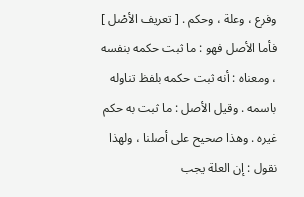وفرع ، وعلة ، وحكم . [ تعريف الأصْل ] فأما الأصل فهو : ما ثبت حكمه بنفسه ، ومعناه : أنه ثبت حكمه بلفظ تناوله باسمه . وقيل الأصل : ما ثبت به حكم غيره . وهذا صحيح على أصلنا ، ولهذا نقول : إن العلة يجب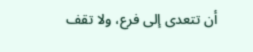أن تتعدى إلى فرع، ولا تقف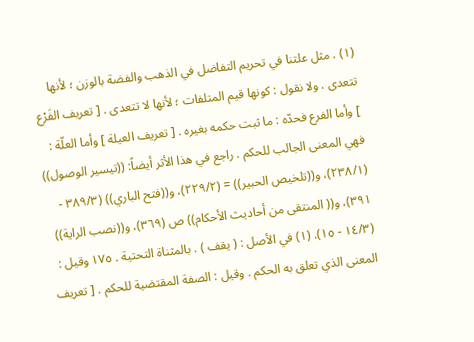(١) . مثل علتنا في تحريم التفاضل في الذهب والفضة بالوزن ؛ لأنها تتعدى . ولا نقول : كونها قيم المتلفات ؛ لأنها لا تتعدى . [ تعريف الفَرْع ] وأما الفرع فحدّه : ما ثبت حكمه بغيره . [ تعريف العيلة ] وأما العلّة : فهي المعنى الجالب للحكم . راجع في هذا الأثر أيضاً: ((تيسير الوصول)) (٢٣٨/١)، و((تلخيص الحبير)) = (٢٢٩/٢)، و((فتح الباري)) (٣٨٩/٣ - ٣٩١)، و(( المنتقى من أحاديث الأحكام)) ص (٣٦٩)، و((نصب الراية)) (١٤/٣ - ١٥). (١) في الأصل : ( يقف ) . بالمثناة التحتية . ١٧٥ وقيل : المعنى الذي تعلق به الحكم . وقيل : الصفة المقتضية للحكم . [ تعريف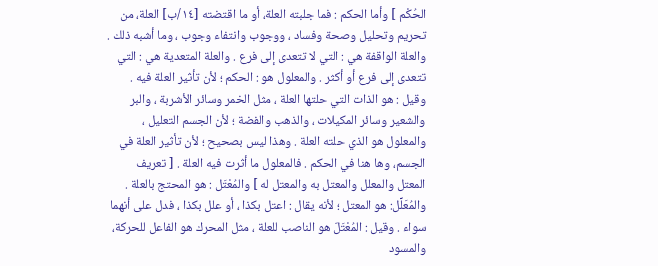الحُكْم ] وأما الحكم : فما جلبته العلة، أو ما اقتضته [١٤/ب] العلة، من تحريم وتحليل وصحة وفساد ، ووجوب وانتفاء وجوب ، وما أشبه ذلك . والعلة الواقفة هي : التي لا تتعدى إلى فرع . والعلة المتعدية هي : التي تتعدى إلى فرع أو أكثر . والمعلول هو : الحكم ؛ لأن تأثير العلة فيه . وقيل : هو الذات التي حلتها العلة ، مثل الخمر وسائر الأشربة ، والبر والشعير وسائر المكيلات ، والذهب والفضة ؛ لأن الجسم التعليل ، والمعلول هو الذي حلته العلة . وهذا ليس بصحيح ؛ لأن تأثير العلة في الجسم، وها هنا في الحكم . فالمعلول ما أثرت فيه العلة . [ تعريف المعتل والمعلل والمعتل به والمعتل له ] والمُعْتَل : هو المحتج بالعلة . والمُعَلِّل: هو المعتل ؛ لأنه يقال : اعتل بكذا ، أو علل بكذا ، فدل على أنهما سواء . وقيل : المُعْتَلّ هو الناصب للعلة ، مثل المحرك هو الفاعل للحركة، والمسود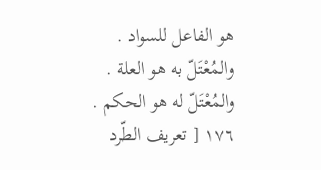هو الفاعل للسواد . والمُعْتَلّ به هو العلة . والمُعْتَلّ له هو الحكم . ١٧٦ [ تعريف الطّرد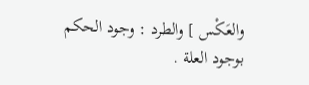والعَكْس ] والطرد : وجود الحكم بوجود العلة .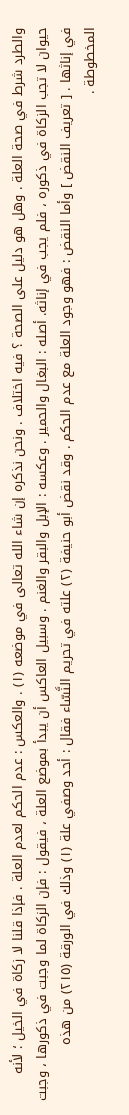والطرد شرط في صحة العلة . وهل هو دليل على الصحة ؟ فيه اختلاف . ونحن نذكره إن شاء الله تعالى في موضعه (١) . والعكس : عدم الحكم لعدم العلة . فإذا قلنا لا زكاة في الخيل ؛ لأنه حيوان لا تجب الزكاة في ذكوره ، فلم يجب في إناثه. أصله : البغال والحمير . وعكسه : الإبل والبقر والغنم . وسبيل العاكس أن يبدأ بموضع العلة ، فيقول : فإن الزكاة لما وجبت في ذكورها ، وجبت في إناثها . [ تعريف النقض ] وأما النقض : فهو وجود العلة مع عدم الحكم . وقد نقض أبو حنيفة (٢) علته في تحريم النَّسّاء فقال : أحد وصفي علة (١) وذلك في الورقة (٢١٥) من هذه المخطوطة .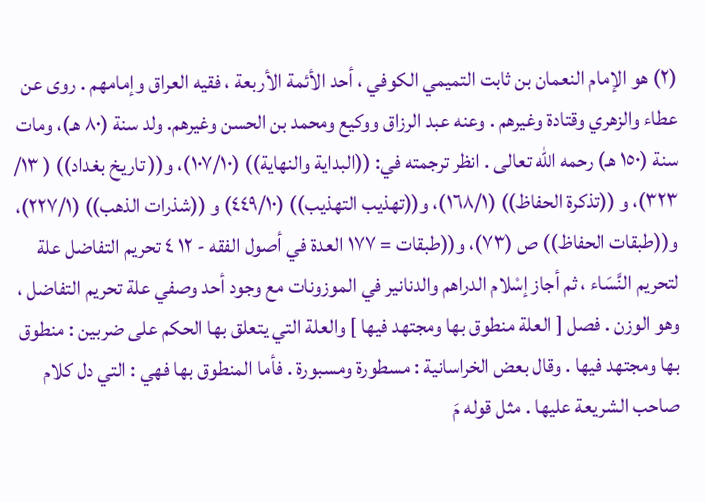(٢) هو الإمام النعمان بن ثابت التميمي الكوفي ، أحد الأئمة الأربعة ، فقيه العراق وإمامهم . روى عن عطاء والزهري وقتادة وغيرهم . وعنه عبد الرزاق ووكيع ومحمد بن الحسن وغيرهم. ولد سنة (٨٠ هـ)، ومات سنة (١٥٠ هـ) رحمه الله تعالى . انظر ترجمته في: ((البداية والنهاية)) (١٠٧/١٠)، و(( تاريخ بغداد)) ( ١٣/ ٣٢٣)، و ((تذكرة الحفاظ)) (١٦٨/١)، و((تهذيب التهذيب)) (٤٤٩/١٠) و ((شذرات الذهب)) (٢٢٧/١)، و((طبقات الحفاظ)) ص (٧٣)، و((طبقات = ١٧٧ العدة في أصول الفقه - ١٢ ٤ تحريم التفاضل علة لتحريم النَّسَاء ، ثم أجاز إسْلام الدراهم والدنانير في الموزونات مع وجود أحد وصفي علة تحريم التفاضل ، وهو الوزن . فصل [ العلة منطوق بها ومجتهد فيها ] والعلة التي يتعلق بها الحكم على ضربين : منطوق بها ومجتهد فيها . وقال بعض الخراسانية : مسطورة ومسبورة . فأما المنطوق بها فهي : التي دل كلام صاحب الشريعة عليها . مثل قوله مَ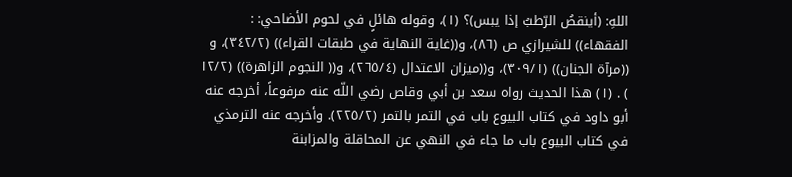اللهِ: (أينقصُ الرّطبُ إذا يبس)؟ (١)، وقوله هائلٍ في لحوم الأضاحي: : الفقهاء)) للشيرازي ص (٨٦)، و((غاية النهاية في طبقات القراء)) (٣٤٢/٢)، و ((مرآة الجنان)) (٣٠٩/١)، و((ميزان الاعتدال (٢٦٥/٤)، و(( النجوم الزاهرة)) (١٢/٢ ) . (١) هذا الحديث رواه سعد بن أبي وقاص رضي اللّه عنه مرفوعاً، أخرجه عنه أبو داود في كتاب البيوع باب في التمر بالتمر (٢٢٥/٢). وأخرجه عنه الترمذي في كتاب البيوع باب ما جاء في النهي عن المحاقلة والمزابنة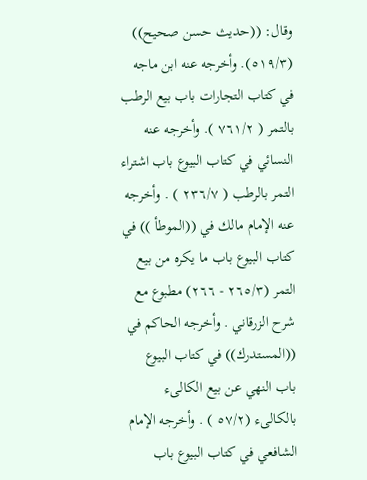وقال: ((حديث حسن صحيح)) (٥١٩/٣). وأخرجه عنه ابن ماجه في كتاب التجارات باب بيع الرطب بالتمر ( ٧٦١/٢ ). وأخرجه عنه النسائي في كتاب البيوع باب اشتراء التمر بالرطب ( ٢٣٦/٧ ) . وأخرجه عنه الإمام مالك في ((الموطأ )) في كتاب البيوع باب ما يكره من بيع التمر (٢٦٥/٣ - ٢٦٦) مطبوع مع شرح الزرقاني . وأخرجه الحاكم في ((المستدرك)) في كتاب البيوع باب النهي عن بيع الكالىء بالكالىء (٥٧/٢ ) . وأخرجه الإمام الشافعي في كتاب البيوع باب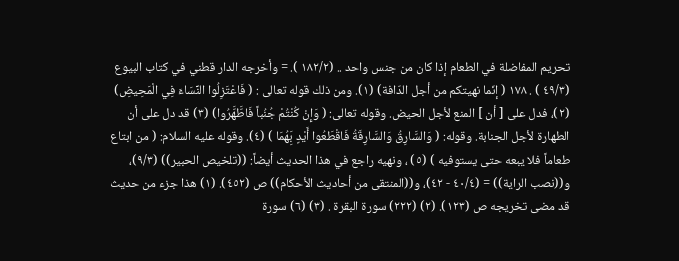تحريم المفاضلة في الطعام إذا كان من جنس واحد .. (١٨٢/٢ ). = وأخرجه الدار قطني في كتاب البيوع (٤٩/٣ ) . ١٧٨ ( إنّما نهيتكم من أجل الدّافة) (١). ومن ذلك قوله تعالى : ( فَاعْتَزِلُوا النِّسَاءَ فِي الْمَحِيضِ) (٢)، فدل على [ أن ] المنع لأجل الحيض. وقوله تعالى: ( وَإِنْ كُنْتُمْ جُنُباً فَاطَّهَّرُوا) (٣) قد دل على أن الطهارة لأجل الجنابة. وقوله: ( وَالسَّارِقُ وَالسَّارِقَةُ فَاقْطَعُوا أَيْدٍ بَِهُمَا ) (٤). وقوله عليه السلام: ( من ابتاع طعاماً فلا يبعه حتى يستوفيه ) (٥) ، ونهيه راجع في هذا الحديث أيضاً: ((تلخيص الحبير)) (٩/٣)، و((نصب الراية)) = (٤٠/٤ - ٤٢)، و((المنتقى من أحاديث الأحكام)) ص (٤٥٢). (١) هذا جزء من حديث قد مضى تخريجه ص (١٢٣). (٢) (٢٢٢) سورة البقرة . (٣) (٦) سورة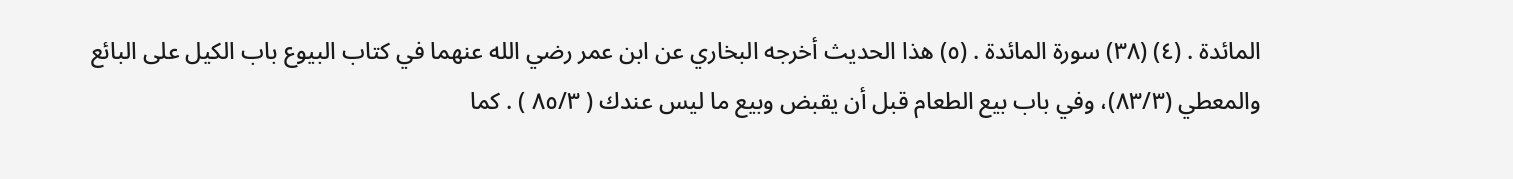المائدة . (٤) (٣٨) سورة المائدة . (٥) هذا الحديث أخرجه البخاري عن ابن عمر رضي الله عنهما في كتاب البيوع باب الكيل على البائع والمعطي (٨٣/٣)، وفي باب بيع الطعام قبل أن يقبض وبيع ما ليس عندك ( ٨٥/٣ ) . كما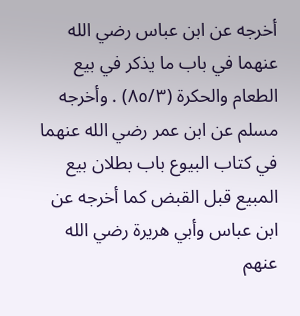أخرجه عن ابن عباس رضي الله عنهما في باب ما يذكر في بيع الطعام والحكرة (٨٥/٣) . وأخرجه مسلم عن ابن عمر رضي الله عنهما في كتاب البيوع باب بطلان بيع المبيع قبل القبض كما أخرجه عن ابن عباس وأبي هريرة رضي الله عنهم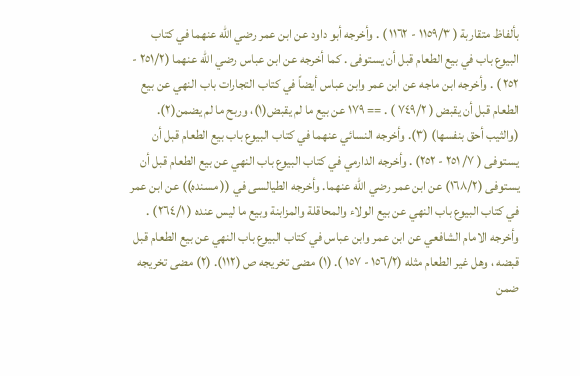بألفاظ متقاربة ( ١١٥٩/٣ - ١١٦٢ ) . وأخرجه أبو داود عن ابن عمر رضي الله عنهما في كتاب البيوع باب في بيع الطعام قبل أن يستوفى . كما أخرجه عن ابن عباس رضي الله عنهما (٢٥١/٢ - ٢٥٢ ) . وأخرجه ابن ماجه عن ابن عمر وابن عباس أيضاً في كتاب التجارات باب النهي عن بيع الطعام قبل أن يقبض ( ٧٤٩/٢ ) . == ١٧٩ عن بيع ما لم يقبض(١)، وربح ما لم يضمن(٢). (والثيب أحق بنفسها) (٣). وأخرجه النسائي عنهما في كتاب البيوع باب بيع الطعام قبل أن يستوفى ( ٧/ ٢٥١ - ٢٥٢) . وأخرجه الدارمي في كتاب البيوع باب النهي عن بيع الطعام قبل أن يستوفى (١٦٨/٢) عن ابن عمر رضي الله عنهما. وأخرجه الطيالسى في (( مسنده)) عن ابن عمر في كتاب البيوع باب النهي عن بيع الولاء والمحاقلة والمزابنة وبيع ما ليس عنده ( ٢٦٤/١) . وأخرجه الامام الشافعي عن ابن عمر وابن عباس في كتاب البيوع باب النهي عن بيع الطعام قبل قبضه ، وهل غير الطعام مثله (١٥٦/٢ - ١٥٧ ). (١) مضى تخريجه ص (١١٢). (٢) مضى تخريجه ضمن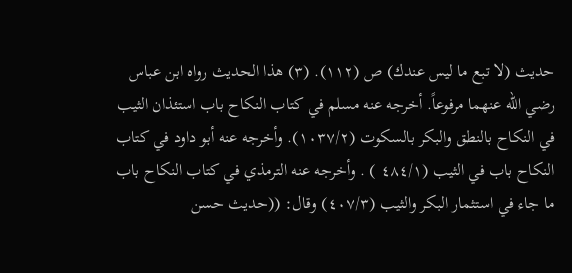حديث (لا تبع ما ليس عندك) ص (١١٢). (٣) هذا الحديث رواه ابن عباس رضي الله عنهما مرفوعاً. أخرجه عنه مسلم في كتاب النكاح باب استئذان الثيب في النكاح بالنطق والبكر بالسكوت (١٠٣٧/٢). وأخرجه عنه أبو داود في كتاب النكاح باب في الثيب (٤٨٤/١ ) . وأخرجه عنه الترمذي في كتاب النكاح باب ما جاء في استثمار البكر والثيب (٤٠٧/٣) وقال: ((حديث حسن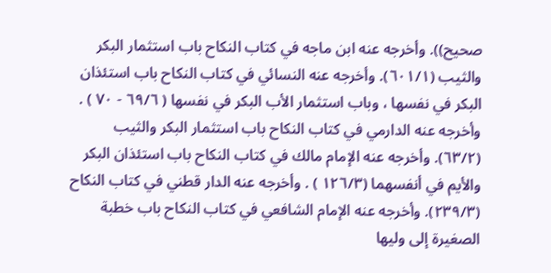صحيح)). وأخرجه عنه ابن ماجه في كتاب النكاح باب استثمار البكر والثيب (٦٠١/١). وأخرجه عنه النسائي في كتاب النكاح باب استئذان البكر في نفسها ، وباب استثمار الأب البكر في نفسها ( ٦٩/٦ - ٧٠ ) . وأخرجه عنه الدارمي في كتاب النكاح باب استثمار البكر والثيب (٦٣/٢). وأخرجه عنه الإمام مالك في كتاب النكاح باب استئذان البكر والأيم في أنفسهما (١٢٦/٣ ) . وأخرجه عنه الدار قطني في كتاب النكاح (٢٣٩/٣). وأخرجه عنه الإمام الشافعي في كتاب النكاح باب خطبة الصغيرة إلى وليها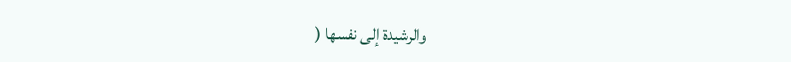والرشيدة إلى نفسها (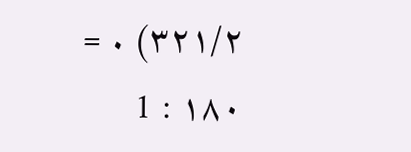٣٢١/٢) . = ١٨٠ : 1